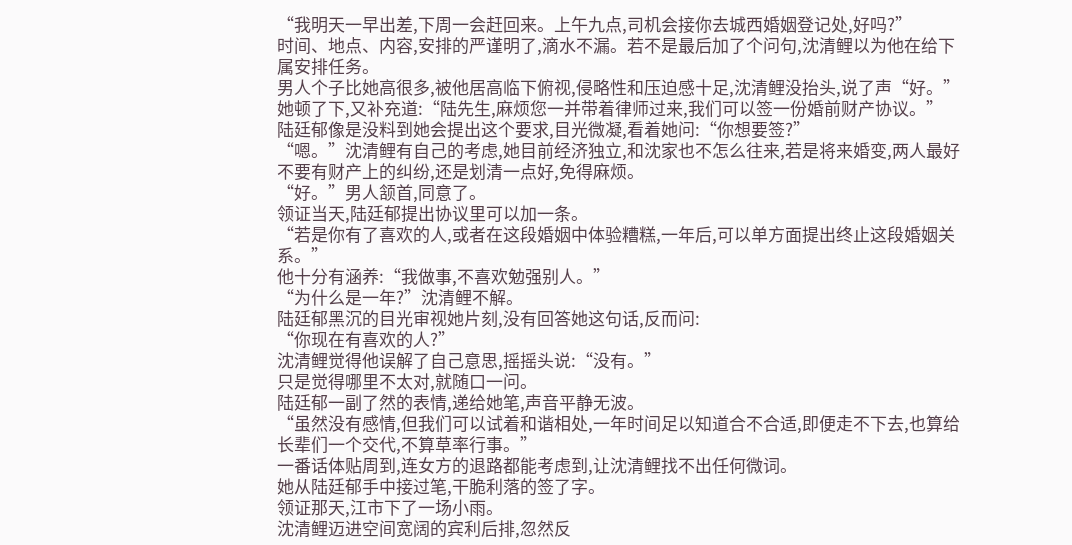“我明天一早出差,下周一会赶回来。上午九点,司机会接你去城西婚姻登记处,好吗?”
时间、地点、内容,安排的严谨明了,滴水不漏。若不是最后加了个问句,沈清鲤以为他在给下属安排任务。
男人个子比她高很多,被他居高临下俯视,侵略性和压迫感十足,沈清鲤没抬头,说了声“好。”
她顿了下,又补充道:“陆先生,麻烦您一并带着律师过来,我们可以签一份婚前财产协议。”
陆廷郁像是没料到她会提出这个要求,目光微凝,看着她问:“你想要签?”
“嗯。”沈清鲤有自己的考虑,她目前经济独立,和沈家也不怎么往来,若是将来婚变,两人最好不要有财产上的纠纷,还是划清一点好,免得麻烦。
“好。”男人颔首,同意了。
领证当天,陆廷郁提出协议里可以加一条。
“若是你有了喜欢的人,或者在这段婚姻中体验糟糕,一年后,可以单方面提出终止这段婚姻关系。”
他十分有涵养:“我做事,不喜欢勉强别人。”
“为什么是一年?”沈清鲤不解。
陆廷郁黑沉的目光审视她片刻,没有回答她这句话,反而问:
“你现在有喜欢的人?”
沈清鲤觉得他误解了自己意思,摇摇头说:“没有。”
只是觉得哪里不太对,就随口一问。
陆廷郁一副了然的表情,递给她笔,声音平静无波。
“虽然没有感情,但我们可以试着和谐相处,一年时间足以知道合不合适,即便走不下去,也算给长辈们一个交代,不算草率行事。”
一番话体贴周到,连女方的退路都能考虑到,让沈清鲤找不出任何微词。
她从陆廷郁手中接过笔,干脆利落的签了字。
领证那天,江市下了一场小雨。
沈清鲤迈进空间宽阔的宾利后排,忽然反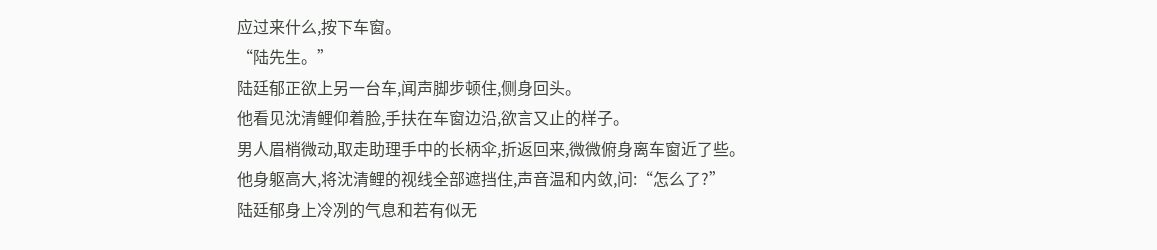应过来什么,按下车窗。
“陆先生。”
陆廷郁正欲上另一台车,闻声脚步顿住,侧身回头。
他看见沈清鲤仰着脸,手扶在车窗边沿,欲言又止的样子。
男人眉梢微动,取走助理手中的长柄伞,折返回来,微微俯身离车窗近了些。
他身躯高大,将沈清鲤的视线全部遮挡住,声音温和内敛,问:“怎么了?”
陆廷郁身上冷冽的气息和若有似无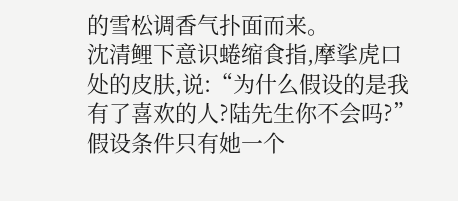的雪松调香气扑面而来。
沈清鲤下意识蜷缩食指,摩挲虎口处的皮肤,说:“为什么假设的是我有了喜欢的人?陆先生你不会吗?”
假设条件只有她一个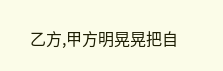乙方,甲方明晃晃把自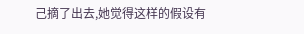己摘了出去,她觉得这样的假设有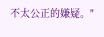不太公正的嫌疑。"